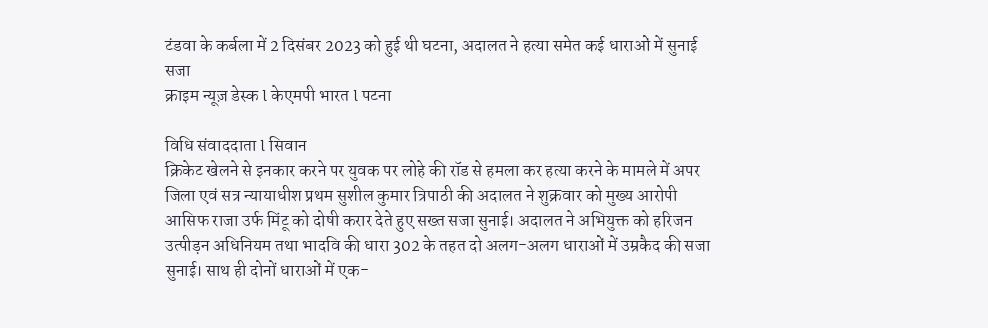टंडवा के कर्बला में 2 दिसंबर 2023 को हुई थी घटना, अदालत ने हत्या समेत कई धाराओं में सुनाई सजा
क्राइम न्यूज़ डेस्क l केएमपी भारत l पटना

विधि संवाददाता l सिवान
क्रिकेट खेलने से इनकार करने पर युवक पर लोहे की रॉड से हमला कर हत्या करने के मामले में अपर जिला एवं सत्र न्यायाधीश प्रथम सुशील कुमार त्रिपाठी की अदालत ने शुक्रवार को मुख्य आरोपी आसिफ राजा उर्फ मिंटू को दोषी करार देते हुए सख्त सजा सुनाई। अदालत ने अभियुक्त को हरिजन उत्पीड़न अधिनियम तथा भादवि की धारा 302 के तहत दो अलग-अलग धाराओं में उम्रकैद की सजा सुनाई। साथ ही दोनों धाराओं में एक-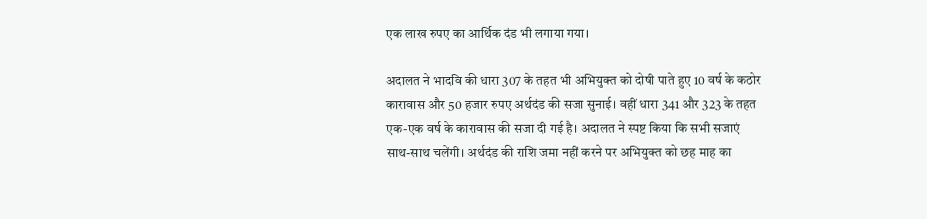एक लाख रुपए का आर्थिक दंड भी लगाया गया।

अदालत ने भादवि की धारा 307 के तहत भी अभियुक्त को दोषी पाते हुए 10 वर्ष के कठोर कारावास और 50 हजार रुपए अर्थदंड की सजा सुनाई। वहीं धारा 341 और 323 के तहत एक-एक वर्ष के कारावास की सजा दी गई है। अदालत ने स्पष्ट किया कि सभी सजाएं साथ-साथ चलेंगी। अर्थदंड की राशि जमा नहीं करने पर अभियुक्त को छह माह का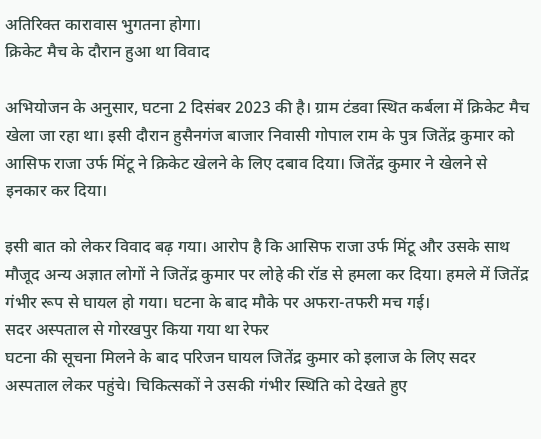अतिरिक्त कारावास भुगतना होगा।
क्रिकेट मैच के दौरान हुआ था विवाद

अभियोजन के अनुसार, घटना 2 दिसंबर 2023 की है। ग्राम टंडवा स्थित कर्बला में क्रिकेट मैच खेला जा रहा था। इसी दौरान हुसैनगंज बाजार निवासी गोपाल राम के पुत्र जितेंद्र कुमार को आसिफ राजा उर्फ मिंटू ने क्रिकेट खेलने के लिए दबाव दिया। जितेंद्र कुमार ने खेलने से इनकार कर दिया।

इसी बात को लेकर विवाद बढ़ गया। आरोप है कि आसिफ राजा उर्फ मिंटू और उसके साथ मौजूद अन्य अज्ञात लोगों ने जितेंद्र कुमार पर लोहे की रॉड से हमला कर दिया। हमले में जितेंद्र गंभीर रूप से घायल हो गया। घटना के बाद मौके पर अफरा-तफरी मच गई।
सदर अस्पताल से गोरखपुर किया गया था रेफर
घटना की सूचना मिलने के बाद परिजन घायल जितेंद्र कुमार को इलाज के लिए सदर अस्पताल लेकर पहुंचे। चिकित्सकों ने उसकी गंभीर स्थिति को देखते हुए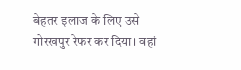बेहतर इलाज के लिए उसे गोरखपुर रेफर कर दिया। वहां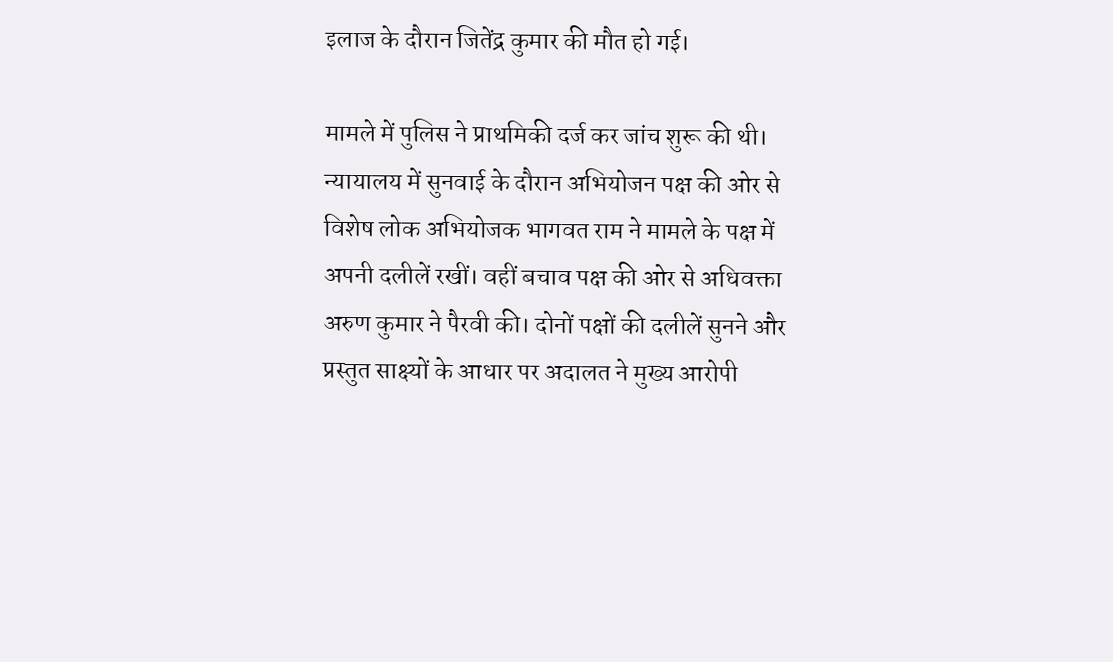इलाज के दौरान जितेंद्र कुमार की मौत हो गई।

मामले में पुलिस ने प्राथमिकी दर्ज कर जांच शुरू की थी। न्यायालय में सुनवाई के दौरान अभियोजन पक्ष की ओर से विशेष लोक अभियोजक भागवत राम ने मामले के पक्ष में अपनी दलीलें रखीं। वहीं बचाव पक्ष की ओर से अधिवक्ता अरुण कुमार ने पैरवी की। दोनों पक्षों की दलीलें सुनने और प्रस्तुत साक्ष्यों के आधार पर अदालत ने मुख्य आरोपी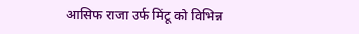आसिफ राजा उर्फ मिंटू को विभिन्न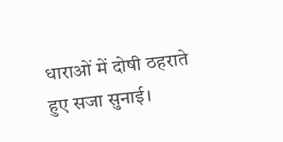धाराओं में दोषी ठहराते हुए सजा सुनाई।